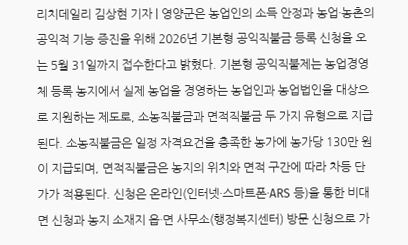리치데일리 김상현 기자 | 영양군은 농업인의 소득 안정과 농업·농촌의 공익적 기능 증진을 위해 2026년 기본형 공익직불금 등록 신청을 오는 5월 31일까지 접수한다고 밝혔다. 기본형 공익직불제는 농업경영체 등록 농지에서 실제 농업을 경영하는 농업인과 농업법인을 대상으로 지원하는 제도로, 소농직불금과 면적직불금 두 가지 유형으로 지급된다. 소농직불금은 일정 자격요건을 충족한 농가에 농가당 130만 원이 지급되며, 면적직불금은 농지의 위치와 면적 구간에 따라 차등 단가가 적용된다. 신청은 온라인(인터넷·스마트폰·ARS 등)을 통한 비대면 신청과 농지 소재지 읍·면 사무소(행정복지센터) 방문 신청으로 가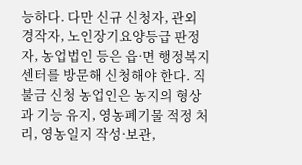능하다. 다만 신규 신청자, 관외 경작자, 노인장기요양등급 판정자, 농업법인 등은 읍·면 행정복지센터를 방문해 신청해야 한다. 직불금 신청 농업인은 농지의 형상과 기능 유지, 영농폐기물 적정 처리, 영농일지 작성·보관,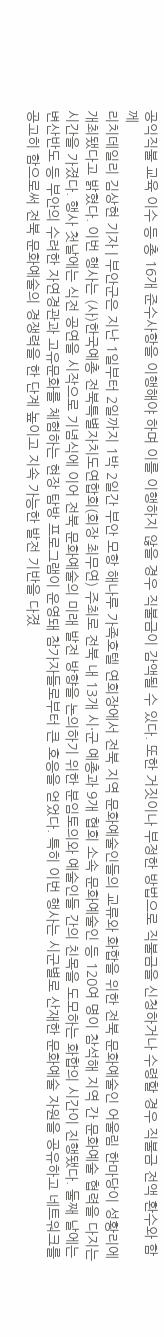공익직불 교육 이수 등 총 16개 준수사항을 이행해야 하며 이를 이행하지 않을 경우 직불금이 감액될 수 있다. 또한 거짓이나 부정한 방법으로 직불금을 신청하거나 수령할 경우 직불금 전액 환수와 함께
리치데일리 김상현 기자 | 부안군은 지난 1일부터 2일까지 1박 2일간 부안 모항 해나루 가족호텔 연회장에서 전북 지역 문화예술인들의 교류와 화합을 위한 전북 문화예술인 어울림 한마당이 성황리에 개최됐다고 밝혔다. 이번 행사는 (사)한국예총 전북특별자치도연합회(회장 최무연) 주최로 전북 내 13개 시·군 예총과 9개 협회 소속 문화예술인 등 120여 명이 참석해 지역 간 문화예술 협력을 다지는 시간을 가졌다. 행사 첫날에는 식전 공연을 시작으로 기념식에 이어 전북 문화예술의 미래 발전 방향을 논의하기 위한 분임토의와 예술인들 간의 친목을 도모하는 화합의 시간이 진행됐다. 둘째 날에는 변산반도 등 부안의 수려한 자연경관과 고유문화를 체험하는 현장 탐방 프로그램이 운영돼 참가자들로부터 큰 호응을 얻었다. 특히 이번 행사는 시군별로 산재한 문화예술 자원을 공유하고 네트워크를 공고히 함으로써 전북 문화예술의 경쟁력을 한 단계 높이고 지속 가능한 발전 기반을 다졌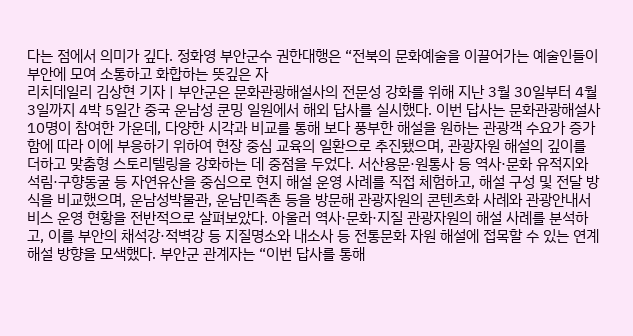다는 점에서 의미가 깊다. 정화영 부안군수 권한대행은 “전북의 문화예술을 이끌어가는 예술인들이 부안에 모여 소통하고 화합하는 뜻깊은 자
리치데일리 김상현 기자 | 부안군은 문화관광해설사의 전문성 강화를 위해 지난 3월 30일부터 4월 3일까지 4박 5일간 중국 운남성 쿤밍 일원에서 해외 답사를 실시했다. 이번 답사는 문화관광해설사 10명이 참여한 가운데, 다양한 시각과 비교를 통해 보다 풍부한 해설을 원하는 관광객 수요가 증가함에 따라 이에 부응하기 위하여 현장 중심 교육의 일환으로 추진됐으며, 관광자원 해설의 깊이를 더하고 맞춤형 스토리텔링을 강화하는 데 중점을 두었다. 서산용문·원통사 등 역사·문화 유적지와 석림·구향동굴 등 자연유산을 중심으로 현지 해설 운영 사례를 직접 체험하고, 해설 구성 및 전달 방식을 비교했으며, 운남성박물관, 운남민족촌 등을 방문해 관광자원의 콘텐츠화 사례와 관광안내서비스 운영 현황을 전반적으로 살펴보았다. 아울러 역사·문화·지질 관광자원의 해설 사례를 분석하고, 이를 부안의 채석강·적벽강 등 지질명소와 내소사 등 전통문화 자원 해설에 접목할 수 있는 연계 해설 방향을 모색했다. 부안군 관계자는 “이번 답사를 통해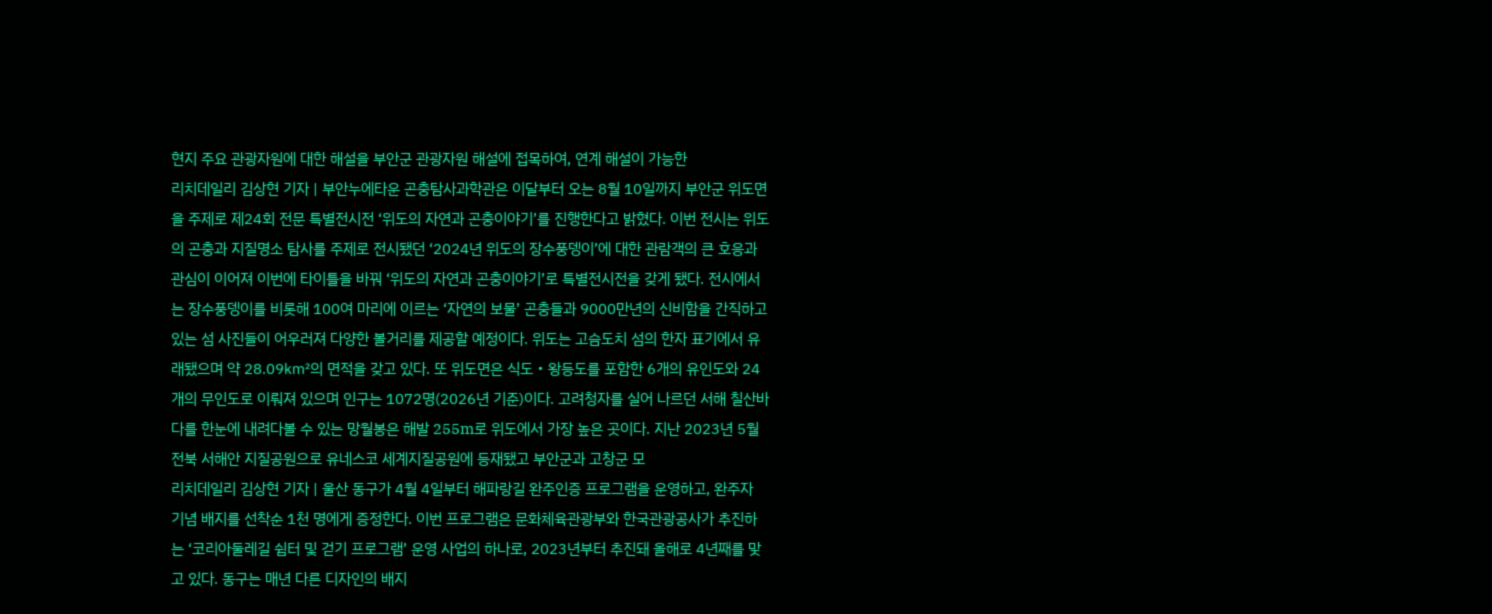현지 주요 관광자원에 대한 해설을 부안군 관광자원 해설에 접목하여, 연계 해설이 가능한
리치데일리 김상현 기자 | 부안누에타운 곤충탐사과학관은 이달부터 오는 8월 10일까지 부안군 위도면을 주제로 제24회 전문 특별전시전 ‘위도의 자연과 곤충이야기’를 진행한다고 밝혔다. 이번 전시는 위도의 곤충과 지질명소 탐사를 주제로 전시됐던 ‘2024년 위도의 장수풍뎅이’에 대한 관람객의 큰 호응과 관심이 이어져 이번에 타이틀을 바꿔 ‘위도의 자연과 곤충이야기’로 특별전시전을 갖게 됐다. 전시에서는 장수풍뎅이를 비롯해 100여 마리에 이르는 ‘자연의 보물’ 곤충들과 9000만년의 신비함을 간직하고 있는 섬 사진들이 어우러져 다양한 볼거리를 제공할 예정이다. 위도는 고슴도치 섬의 한자 표기에서 유래됐으며 약 28.09㎢의 면적을 갖고 있다. 또 위도면은 식도‧왕등도를 포함한 6개의 유인도와 24개의 무인도로 이뤄져 있으며 인구는 1072명(2026년 기준)이다. 고려청자를 실어 나르던 서해 칠산바다를 한눈에 내려다볼 수 있는 망월봉은 해발 255m로 위도에서 가장 높은 곳이다. 지난 2023년 5월 전북 서해안 지질공원으로 유네스코 세계지질공원에 등재됐고 부안군과 고창군 모
리치데일리 김상현 기자 | 울산 동구가 4월 4일부터 해파랑길 완주인증 프로그램을 운영하고, 완주자 기념 배지를 선착순 1천 명에게 증정한다. 이번 프로그램은 문화체육관광부와 한국관광공사가 추진하는 ‘코리아둘레길 쉼터 및 걷기 프로그램’ 운영 사업의 하나로, 2023년부터 추진돼 올해로 4년째를 맞고 있다. 동구는 매년 다른 디자인의 배지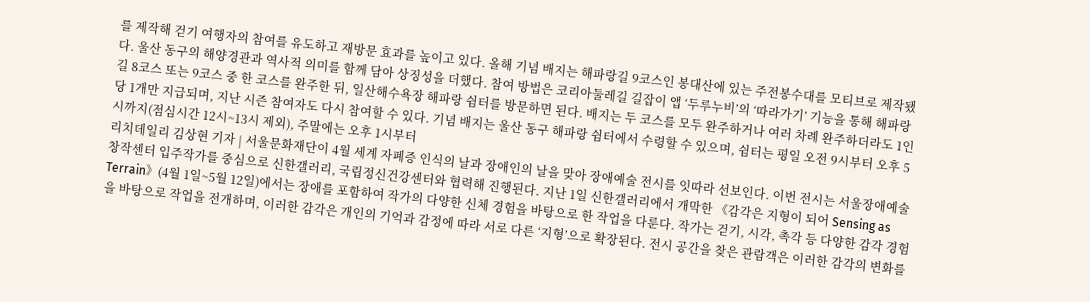를 제작해 걷기 여행자의 참여를 유도하고 재방문 효과를 높이고 있다. 올해 기념 배지는 해파랑길 9코스인 봉대산에 있는 주전봉수대를 모티브로 제작됐다. 울산 동구의 해양경관과 역사적 의미를 함께 담아 상징성을 더했다. 참여 방법은 코리아둘레길 길잡이 앱 ‘두루누비’의 ‘따라가기’ 기능을 통해 해파랑길 8코스 또는 9코스 중 한 코스를 완주한 뒤, 일산해수욕장 해파랑 쉼터를 방문하면 된다. 배지는 두 코스를 모두 완주하거나 여러 차례 완주하더라도 1인당 1개만 지급되며, 지난 시즌 참여자도 다시 참여할 수 있다. 기념 배지는 울산 동구 해파랑 쉼터에서 수령할 수 있으며, 쉼터는 평일 오전 9시부터 오후 5시까지(점심시간 12시~13시 제외), 주말에는 오후 1시부터
리치데일리 김상현 기자 | 서울문화재단이 4월 세계 자폐증 인식의 날과 장애인의 날을 맞아 장애예술 전시를 잇따라 선보인다. 이번 전시는 서울장애예술창작센터 입주작가를 중심으로 신한갤러리, 국립정신건강센터와 협력해 진행된다. 지난 1일 신한갤러리에서 개막한 《감각은 지형이 되어 Sensing as Terrain》(4월 1일~5월 12일)에서는 장애를 포함하여 작가의 다양한 신체 경험을 바탕으로 한 작업을 다룬다. 작가는 걷기, 시각, 촉각 등 다양한 감각 경험을 바탕으로 작업을 전개하며, 이러한 감각은 개인의 기억과 감정에 따라 서로 다른 ‘지형’으로 확장된다. 전시 공간을 찾은 관람객은 이러한 감각의 변화를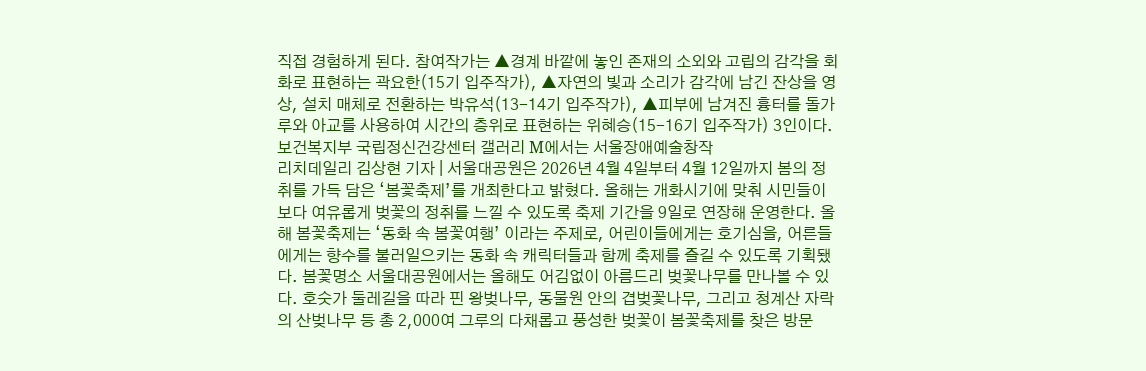직접 경험하게 된다. 참여작가는 ▲경계 바깥에 놓인 존재의 소외와 고립의 감각을 회화로 표현하는 곽요한(15기 입주작가), ▲자연의 빛과 소리가 감각에 남긴 잔상을 영상, 설치 매체로 전환하는 박유석(13-14기 입주작가), ▲피부에 남겨진 흉터를 돌가루와 아교를 사용하여 시간의 층위로 표현하는 위혜승(15-16기 입주작가) 3인이다. 보건복지부 국립정신건강센터 갤러리 M에서는 서울장애예술창작
리치데일리 김상현 기자 | 서울대공원은 2026년 4월 4일부터 4월 12일까지 봄의 정취를 가득 담은 ‘봄꽃축제’를 개최한다고 밝혔다. 올해는 개화시기에 맞춰 시민들이 보다 여유롭게 벚꽃의 정취를 느낄 수 있도록 축제 기간을 9일로 연장해 운영한다. 올해 봄꽃축제는 ‘동화 속 봄꽃여행’ 이라는 주제로, 어린이들에게는 호기심을, 어른들에게는 향수를 불러일으키는 동화 속 캐릭터들과 함께 축제를 즐길 수 있도록 기획됐다. 봄꽃명소 서울대공원에서는 올해도 어김없이 아름드리 벚꽃나무를 만나볼 수 있다. 호숫가 둘레길을 따라 핀 왕벚나무, 동물원 안의 겹벚꽃나무, 그리고 청계산 자락의 산벚나무 등 총 2,000여 그루의 다채롭고 풍성한 벚꽃이 봄꽃축제를 찾은 방문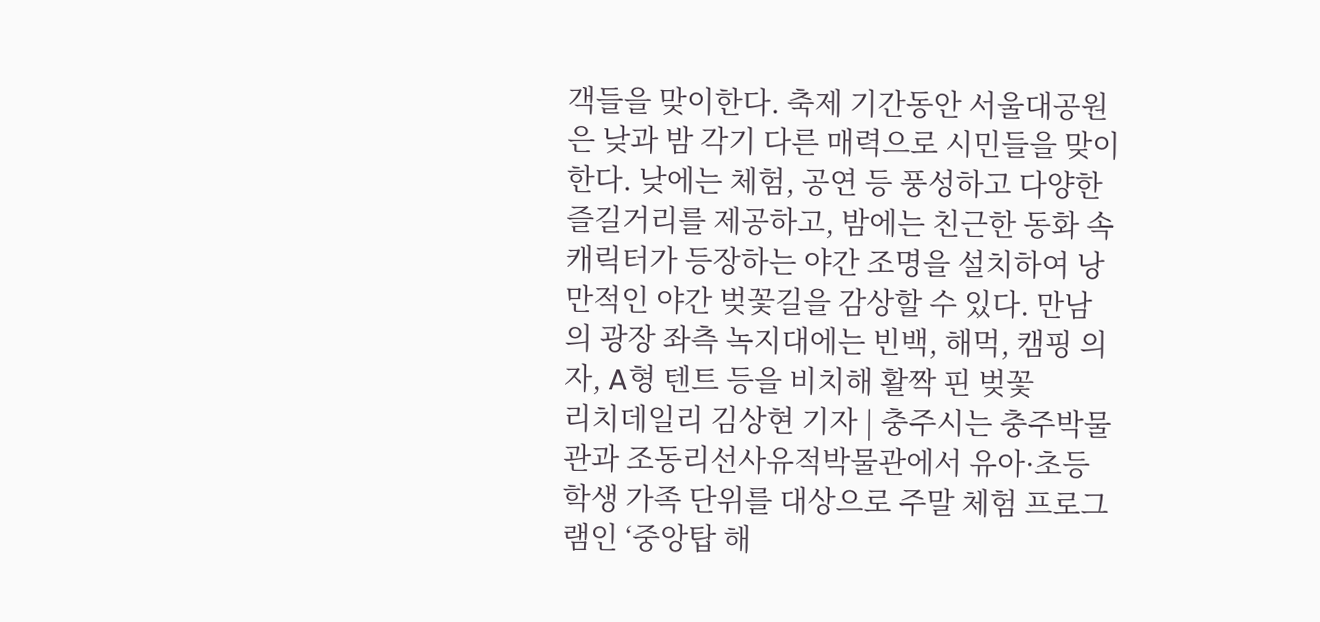객들을 맞이한다. 축제 기간동안 서울대공원은 낮과 밤 각기 다른 매력으로 시민들을 맞이한다. 낮에는 체험, 공연 등 풍성하고 다양한 즐길거리를 제공하고, 밤에는 친근한 동화 속 캐릭터가 등장하는 야간 조명을 설치하여 낭만적인 야간 벚꽃길을 감상할 수 있다. 만남의 광장 좌측 녹지대에는 빈백, 해먹, 캠핑 의자, A형 텐트 등을 비치해 활짝 핀 벚꽃
리치데일리 김상현 기자 | 충주시는 충주박물관과 조동리선사유적박물관에서 유아·초등학생 가족 단위를 대상으로 주말 체험 프로그램인 ‘중앙탑 해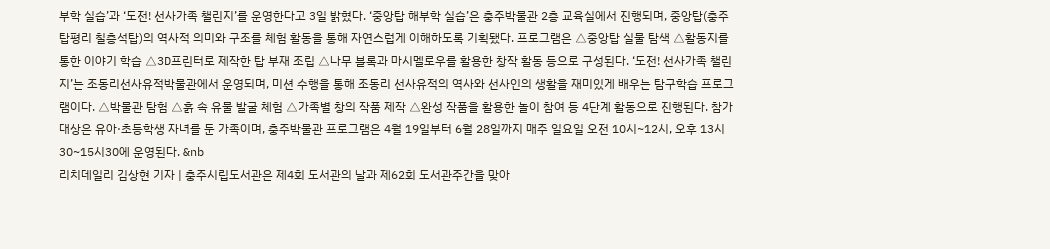부학 실습’과 ‘도전! 선사가족 챌린지’를 운영한다고 3일 밝혔다. ‘중앙탑 해부학 실습’은 충주박물관 2층 교육실에서 진행되며, 중앙탑(충주 탑평리 칠층석탑)의 역사적 의미와 구조를 체험 활동을 통해 자연스럽게 이해하도록 기획됐다. 프로그램은 △중앙탑 실물 탐색 △활동지를 통한 이야기 학습 △3D프린터로 제작한 탑 부재 조립 △나무 블록과 마시멜로우를 활용한 창작 활동 등으로 구성된다. ‘도전! 선사가족 챌린지’는 조동리선사유적박물관에서 운영되며, 미션 수행을 통해 조동리 선사유적의 역사와 선사인의 생활을 재미있게 배우는 탐구학습 프로그램이다. △박물관 탐험 △흙 속 유물 발굴 체험 △가족별 창의 작품 제작 △완성 작품을 활용한 놀이 참여 등 4단계 활동으로 진행된다. 참가 대상은 유아·초등학생 자녀를 둔 가족이며, 충주박물관 프로그램은 4월 19일부터 6월 28일까지 매주 일요일 오전 10시~12시, 오후 13시30~15시30에 운영된다. &nb
리치데일리 김상현 기자 | 충주시립도서관은 제4회 도서관의 날과 제62회 도서관주간을 맞아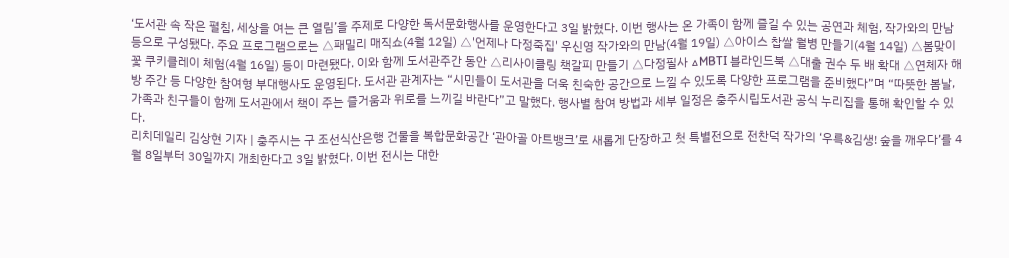‘도서관 속 작은 펼침, 세상을 여는 큰 열림’을 주제로 다양한 독서문화행사를 운영한다고 3일 밝혔다. 이번 행사는 온 가족이 함께 즐길 수 있는 공연과 체험, 작가와의 만남 등으로 구성됐다. 주요 프로그램으로는 △패밀리 매직쇼(4월 12일) △'언제나 다정죽집' 우신영 작가와의 만남(4월 19일) △아이스 찹쌀 월병 만들기(4월 14일) △봄맞이 꽃 쿠키클레이 체험(4월 16일) 등이 마련됐다. 이와 함께 도서관주간 동안 △리사이클링 책갈피 만들기 △다정필사 △MBTI 블라인드북 △대출 권수 두 배 확대 △연체자 해방 주간 등 다양한 참여형 부대행사도 운영된다. 도서관 관계자는 “시민들이 도서관을 더욱 친숙한 공간으로 느낄 수 있도록 다양한 프로그램을 준비했다”며 “따뜻한 봄날, 가족과 친구들이 함께 도서관에서 책이 주는 즐거움과 위로를 느끼길 바란다”고 말했다. 행사별 참여 방법과 세부 일정은 충주시립도서관 공식 누리집을 통해 확인할 수 있다.
리치데일리 김상현 기자 | 충주시는 구 조선식산은행 건물을 복합문화공간 ‘관아골 아트뱅크’로 새롭게 단장하고 첫 특별전으로 전찬덕 작가의 ‘우륵&김생! 숲을 깨우다’를 4월 8일부터 30일까지 개최한다고 3일 밝혔다. 이번 전시는 대한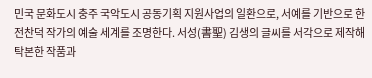민국 문화도시 충주 국악도시 공동기획 지원사업의 일환으로, 서예를 기반으로 한 전찬덕 작가의 예술 세계를 조명한다. 서성(書聖) 김생의 글씨를 서각으로 제작해 탁본한 작품과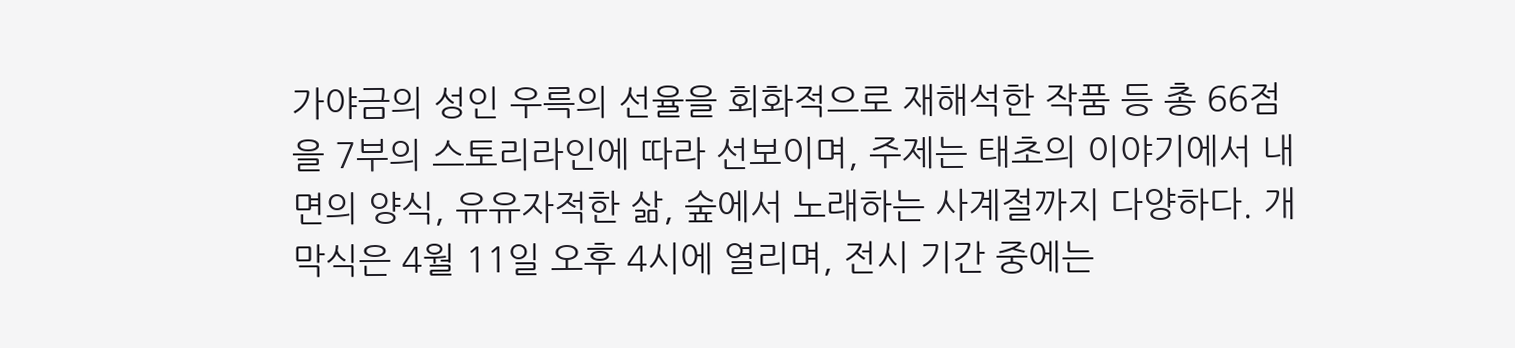가야금의 성인 우륵의 선율을 회화적으로 재해석한 작품 등 총 66점을 7부의 스토리라인에 따라 선보이며, 주제는 태초의 이야기에서 내면의 양식, 유유자적한 삶, 숲에서 노래하는 사계절까지 다양하다. 개막식은 4월 11일 오후 4시에 열리며, 전시 기간 중에는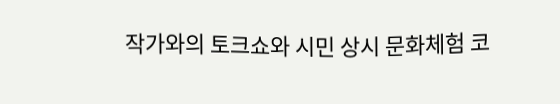작가와의 토크쇼와 시민 상시 문화체험 코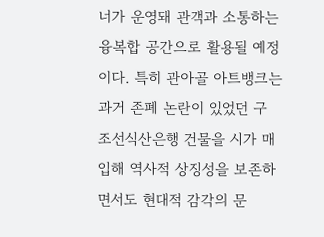너가 운영돼 관객과 소통하는 융복합 공간으로 활용될 예정이다. 특히 관아골 아트뱅크는 과거 존폐 논란이 있었던 구 조선식산은행 건물을 시가 매입해 역사적 상징성을 보존하면서도 현대적 감각의 문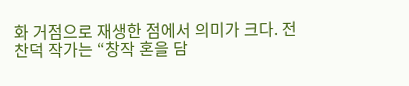화 거점으로 재생한 점에서 의미가 크다. 전찬덕 작가는 “창작 혼을 담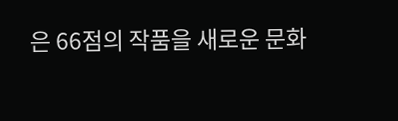은 66점의 작품을 새로운 문화